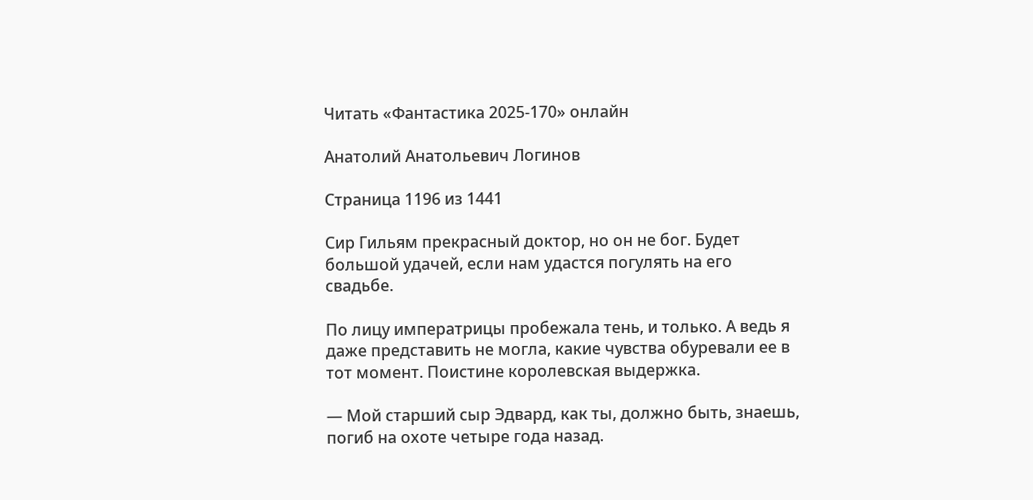Читать «Фантастика 2025-170» онлайн

Анатолий Анатольевич Логинов

Страница 1196 из 1441

Сир Гильям прекрасный доктор, но он не бог. Будет большой удачей, если нам удастся погулять на его свадьбе.

По лицу императрицы пробежала тень, и только. А ведь я даже представить не могла, какие чувства обуревали ее в тот момент. Поистине королевская выдержка.

— Мой старший сыр Эдвард, как ты, должно быть, знаешь, погиб на охоте четыре года назад.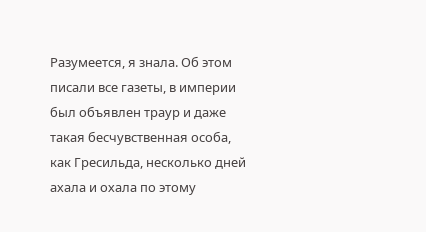Разумеется, я знала. Об этом писали все газеты, в империи был объявлен траур и даже такая бесчувственная особа, как Гресильда, несколько дней ахала и охала по этому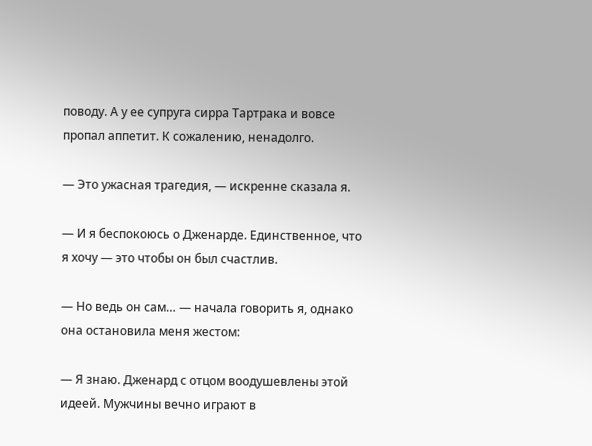поводу. А у ее супруга сирра Тартрака и вовсе пропал аппетит. К сожалению, ненадолго.

— Это ужасная трагедия, — искренне сказала я.

— И я беспокоюсь о Дженарде. Единственное, что я хочу — это чтобы он был счастлив.

— Но ведь он сам… — начала говорить я, однако она остановила меня жестом:

— Я знаю. Дженард с отцом воодушевлены этой идеей. Мужчины вечно играют в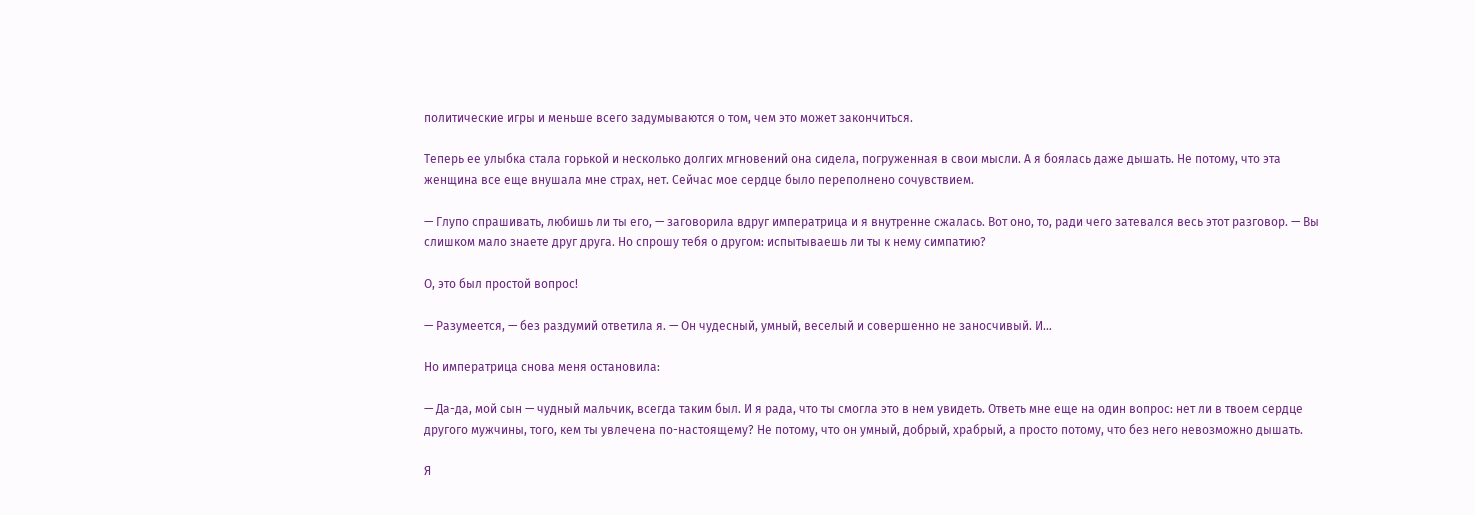политические игры и меньше всего задумываются о том, чем это может закончиться.

Теперь ее улыбка стала горькой и несколько долгих мгновений она сидела, погруженная в свои мысли. А я боялась даже дышать. Не потому, что эта женщина все еще внушала мне страх, нет. Сейчас мое сердце было переполнено сочувствием.

— Глупо спрашивать, любишь ли ты его, — заговорила вдруг императрица и я внутренне сжалась. Вот оно, то, ради чего затевался весь этот разговор. — Вы слишком мало знаете друг друга. Но спрошу тебя о другом: испытываешь ли ты к нему симпатию?

О, это был простой вопрос!

— Разумеется, — без раздумий ответила я. — Он чудесный, умный, веселый и совершенно не заносчивый. И…

Но императрица снова меня остановила:

— Да-да, мой сын — чудный мальчик, всегда таким был. И я рада, что ты смогла это в нем увидеть. Ответь мне еще на один вопрос: нет ли в твоем сердце другого мужчины, того, кем ты увлечена по-настоящему? Не потому, что он умный, добрый, храбрый, а просто потому, что без него невозможно дышать.

Я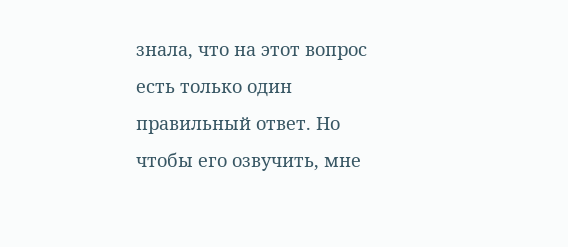знала, что на этот вопрос есть только один правильный ответ. Но чтобы его озвучить, мне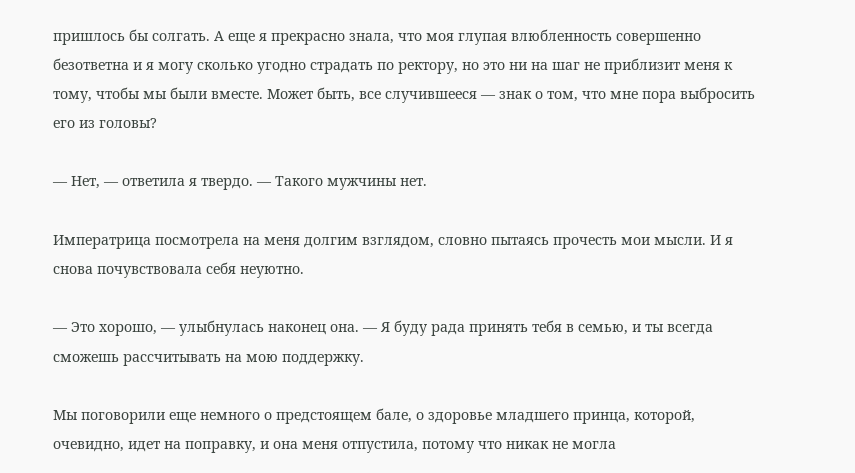пришлось бы солгать. А еще я прекрасно знала, что моя глупая влюбленность совершенно безответна и я могу сколько угодно страдать по ректору, но это ни на шаг не приблизит меня к тому, чтобы мы были вместе. Может быть, все случившееся — знак о том, что мне пора выбросить его из головы?

— Нет, — ответила я твердо. — Такого мужчины нет.

Императрица посмотрела на меня долгим взглядом, словно пытаясь прочесть мои мысли. И я снова почувствовала себя неуютно.

— Это хорошо, — улыбнулась наконец она. — Я буду рада принять тебя в семью, и ты всегда сможешь рассчитывать на мою поддержку.

Мы поговорили еще немного о предстоящем бале, о здоровье младшего принца, которой, очевидно, идет на поправку, и она меня отпустила, потому что никак не могла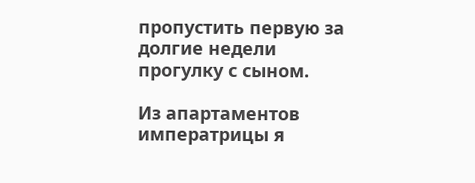пропустить первую за долгие недели прогулку с сыном.

Из апартаментов императрицы я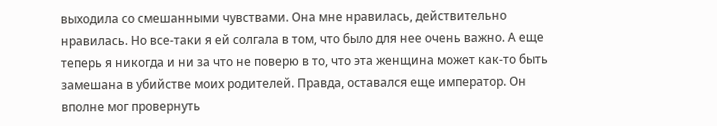выходила со смешанными чувствами. Она мне нравилась, действительно нравилась. Но все-таки я ей солгала в том, что было для нее очень важно. А еще теперь я никогда и ни за что не поверю в то, что эта женщина может как-то быть замешана в убийстве моих родителей. Правда, оставался еще император. Он вполне мог провернуть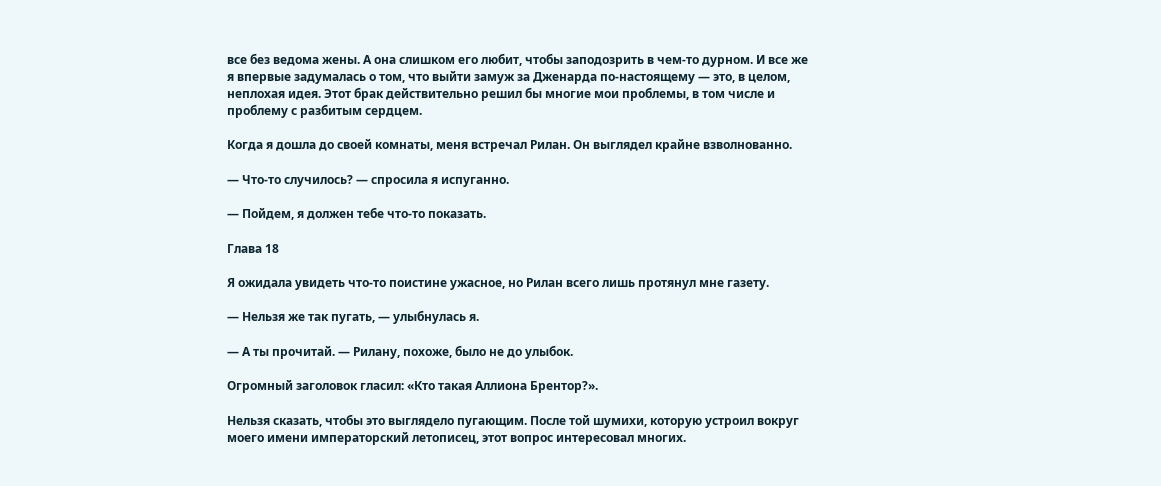все без ведома жены. А она слишком его любит, чтобы заподозрить в чем-то дурном. И все же я впервые задумалась о том, что выйти замуж за Дженарда по-настоящему — это, в целом, неплохая идея. Этот брак действительно решил бы многие мои проблемы, в том числе и проблему с разбитым сердцем.

Когда я дошла до своей комнаты, меня встречал Рилан. Он выглядел крайне взволнованно.

— Что-то случилось? — спросила я испуганно.

— Пойдем, я должен тебе что-то показать.

Глава 18

Я ожидала увидеть что-то поистине ужасное, но Рилан всего лишь протянул мне газету.

— Нельзя же так пугать, — улыбнулась я.

— А ты прочитай. — Рилану, похоже, было не до улыбок.

Огромный заголовок гласил: «Кто такая Аллиона Брентор?».

Нельзя сказать, чтобы это выглядело пугающим. После той шумихи, которую устроил вокруг моего имени императорский летописец, этот вопрос интересовал многих.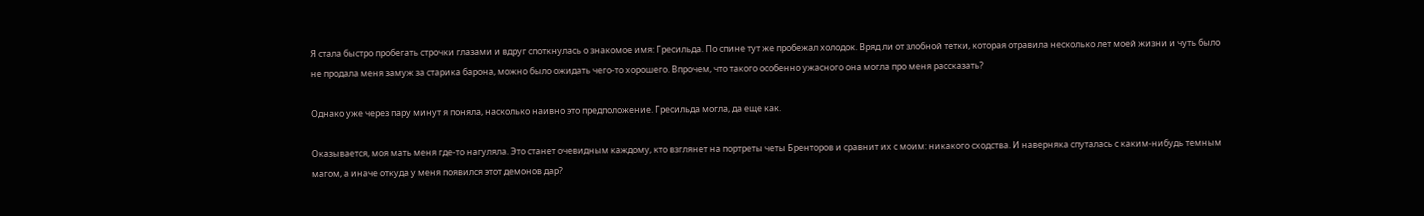Я стала быстро пробегать строчки глазами и вдруг споткнулась о знакомое имя: Гресильда. По спине тут же пробежал холодок. Вряд ли от злобной тетки, которая отравила несколько лет моей жизни и чуть было не продала меня замуж за старика барона, можно было ожидать чего-то хорошего. Впрочем, что такого особенно ужасного она могла про меня рассказать?

Однако уже через пару минут я поняла, насколько наивно это предположение. Гресильда могла, да еще как.

Оказывается, моя мать меня где-то нагуляла. Это станет очевидным каждому, кто взглянет на портреты четы Бренторов и сравнит их с моим: никакого сходства. И наверняка спуталась с каким-нибудь темным магом, а иначе откуда у меня появился этот демонов дар?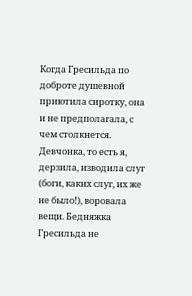Когда Гресильда по доброте душевной приютила сиротку, она и не предполагала, с чем столкнется. Девчонка, то есть я, дерзила, изводила слуг (боги, каких слуг, их же не было!), воровала вещи. Бедняжка Гресильда не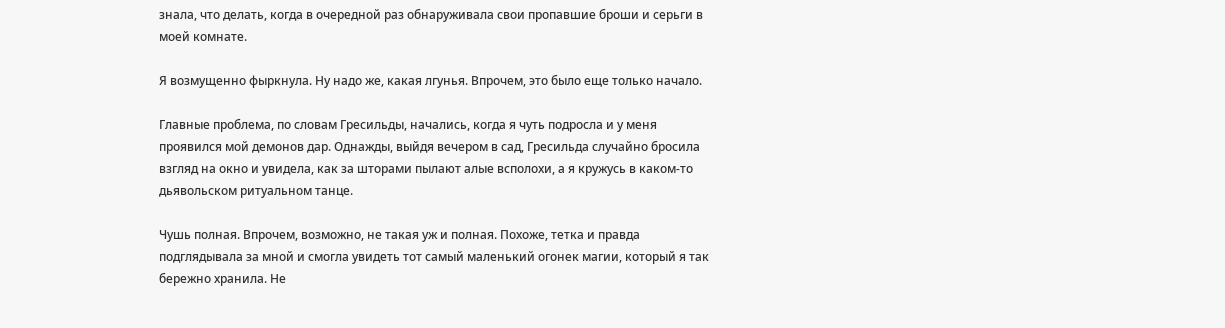знала, что делать, когда в очередной раз обнаруживала свои пропавшие броши и серьги в моей комнате.

Я возмущенно фыркнула. Ну надо же, какая лгунья. Впрочем, это было еще только начало.

Главные проблема, по словам Гресильды, начались, когда я чуть подросла и у меня проявился мой демонов дар. Однажды, выйдя вечером в сад, Гресильда случайно бросила взгляд на окно и увидела, как за шторами пылают алые всполохи, а я кружусь в каком-то дьявольском ритуальном танце.

Чушь полная. Впрочем, возможно, не такая уж и полная. Похоже, тетка и правда подглядывала за мной и смогла увидеть тот самый маленький огонек магии, который я так бережно хранила. Не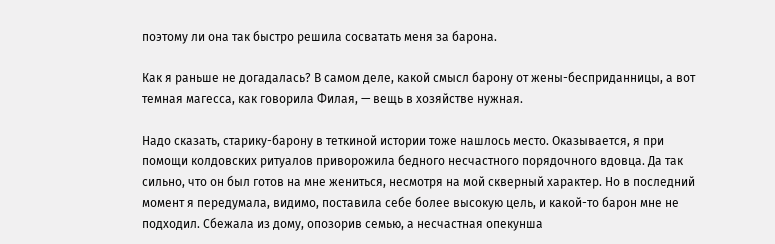поэтому ли она так быстро решила сосватать меня за барона.

Как я раньше не догадалась? В самом деле, какой смысл барону от жены-бесприданницы, а вот темная магесса, как говорила Филая, — вещь в хозяйстве нужная.

Надо сказать, старику-барону в теткиной истории тоже нашлось место. Оказывается, я при помощи колдовских ритуалов приворожила бедного несчастного порядочного вдовца. Да так сильно, что он был готов на мне жениться, несмотря на мой скверный характер. Но в последний момент я передумала, видимо, поставила себе более высокую цель, и какой-то барон мне не подходил. Сбежала из дому, опозорив семью, а несчастная опекунша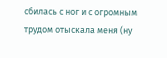сбилась с ног и с огромным трудом отыскала меня (ну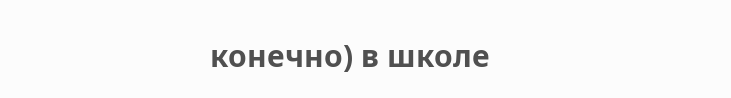конечно) в школе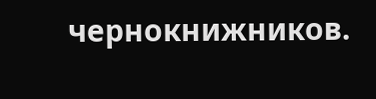чернокнижников.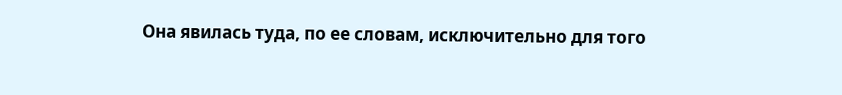Она явилась туда, по ее словам, исключительно для того